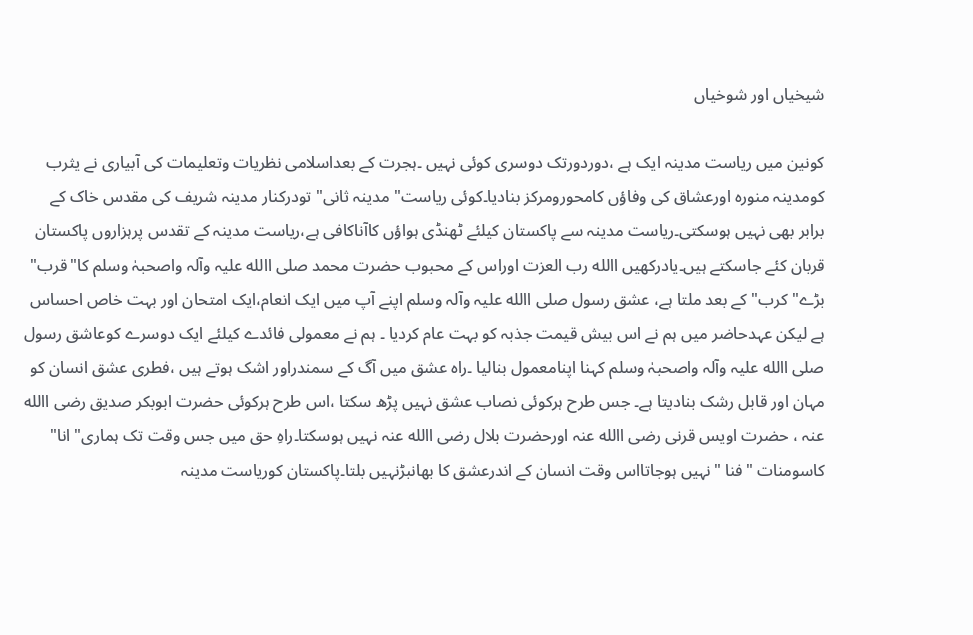شیخیاں اور شوخیاں

کونین میں ریاست مدینہ ایک ہے ،دوردورتک دوسری کوئی نہیں ۔ہجرت کے بعداسلامی نظریات وتعلیمات کی آبیاری نے یثرب کومدینہ منورہ اورعشاق کی وفاؤں کامحورومرکز بنادیا۔کوئی ریاست" مدینہ ثانی" تودرکنار مدینہ شریف کی مقدس خاک کے برابر بھی نہیں ہوسکتی۔ریاست مدینہ سے پاکستان کیلئے ٹھنڈی ہواؤں کاآناکافی ہے،ریاست مدینہ کے تقدس پرہزاروں پاکستان قربان کئے جاسکتے ہیں۔یادرکھیں االله رب العزت اوراس کے محبوب حضرت محمد صلی االله علیہ وآلہ واصحبہٰ وسلم کا"قرب" بڑے" کرب" کے بعد ملتا ہے، عشق رسول صلی االله علیہ وآلہ وسلم اپنے آپ میں ایک انعام،ایک امتحان اور بہت خاص احساس ہے لیکن عہدحاضر میں ہم نے اس بیش قیمت جذبہ کو بہت عام کردیا ۔ ہم نے معمولی فائدے کیلئے ایک دوسرے کوعاشق رسول صلی االله علیہ وآلہ واصحبہٰ وسلم کہنا اپنامعمول بنالیا ۔راہ عشق میں آگ کے سمندراور اشک ہوتے ہیں ،فطری عشق انسان کو مہان اور قابل رشک بنادیتا ہے۔ جس طرح ہرکوئی نصاب عشق نہیں پڑھ سکتا ،اس طرح ہرکوئی حضرت ابوبکر صدیق رضی االله عنہ ، حضرت اویس قرنی رضی االله عنہ اورحضرت بلال رضی االله عنہ نہیں ہوسکتا۔راہِ حق میں جس وقت تک ہماری" انا" کاسومنات "فنا "نہیں ہوجاتااس وقت انسان کے اندرعشق کا بھانبڑنہیں بلتا۔پاکستان کوریاست مدینہ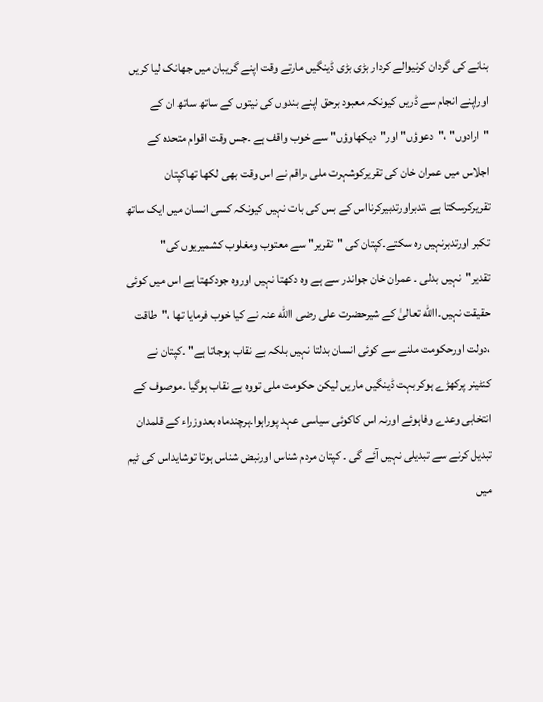بنانے کی گردان کرنیوالے کردار بڑی بڑی ڈینگیں مارتے وقت اپنے گریبان میں جھانک لیا کریں اوراپنے انجام سے ڈریں کیونکہ معبود برحق اپنے بندوں کی نیتوں کے ساتھ ساتھ ان کے "ارادوں" ،"دعوؤں" اور"دیکھاوؤں" سے خوب واقف ہے ۔جس وقت اقوام متحدہ کے اجلاس میں عمران خان کی تقریرکوشہرت ملی ،راقم نے اس وقت بھی لکھا تھاکپتان تقریرکرسکتا ہے ،تدبراورتدبیرکرنااس کے بس کی بات نہیں کیونکہ کسی انسان میں ایک ساتھ تکبر اورتدبرنہیں رہ سکتے۔کپتان کی "تقریر" سے معتوب ومغلوب کشمیریوں کی" تقدیر"نہیں بدلی ۔ عمران خان جواندر سے ہے وہ دکھتا نہیں اوروہ جودکھتا ہے اس میں کوئی حقیقت نہیں۔االله تعالیٰ کے شیرحضرت علی رضی االله عنہ نے کیا خوب فرمایا تھا ،"طاقت ،دولت اورحکومت ملنے سے کوئی انسان بدلتا نہیں بلکہ بے نقاب ہوجاتا ہے" ۔کپتان نے کنٹینر پرکھڑے ہوکربہت ڈینگیں ماریں لیکن حکومت ملی تووہ بے نقاب ہوگیا ۔موصوف کے انتخابی وعدے وفاہوئے اورنہ اس کاکوئی سیاسی عہد پوراہوا۔ہرچندماہ بعدوزراء کے قلمدان تبدیل کرنے سے تبدیلی نہیں آئے گی ۔ کپتان مردم شناس اورنبض شناس ہوتا توشایداس کی ٹیم میں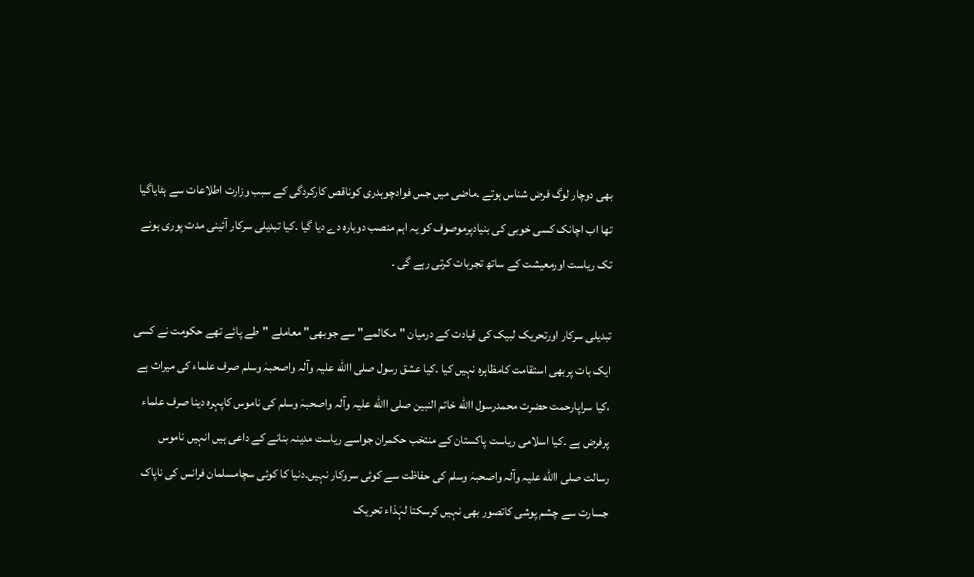بھی دوچار لوگ فرض شناس ہوتے ۔ماضی میں جس فوادچوہدری کوناقص کارکردگی کے سبب وزارت اطلاعات سے ہٹایاگیا تھا اب اچانک کسی خوبی کی بنیادپرموصوف کو یہ اہم منصب دوبارہ دے دیا گیا ۔کیا تبدیلی سرکار آئینی مدت پوری ہونے تک ریاست اورمعیشت کے ساتھ تجربات کرتی رہے گی ۔

تبدیلی سرکار اورتحریک لبیک کی قیادت کے درمیان "مکالمے" سے جوبھی" معاملے "طے پائے تھے حکومت نے کسی ایک بات پربھی استقامت کامظاہرہ نہیں کیا ۔کیا عشق رسول صلی االله علیہ وآلہ واصحبہٰ وسلم صرف علماء کی میراث ہے ،کیا سراپارحمت حضرت محمدرسول االله خاتم النبین صلی االله علیہ وآلہ واصحبہٰ وسلم کی ناموس کاپہرہ دینا صرف علماء پرفرض ہے ۔کیا اسلامی ریاست پاکستان کے منتخب حکمران جواسے ریاست مدینہ بنانے کے داعی ہیں انہیں ناموس رسالت صلی االله علیہ وآلہ واصحبہٰ وسلم کی حفاظت سے کوئی سروکار نہیں۔دنیا کا کوئی سچامسلمان فرانس کی ناپاک جسارت سے چشم پوشی کاتصور بھی نہیں کرسکتا لہٰذاء تحریک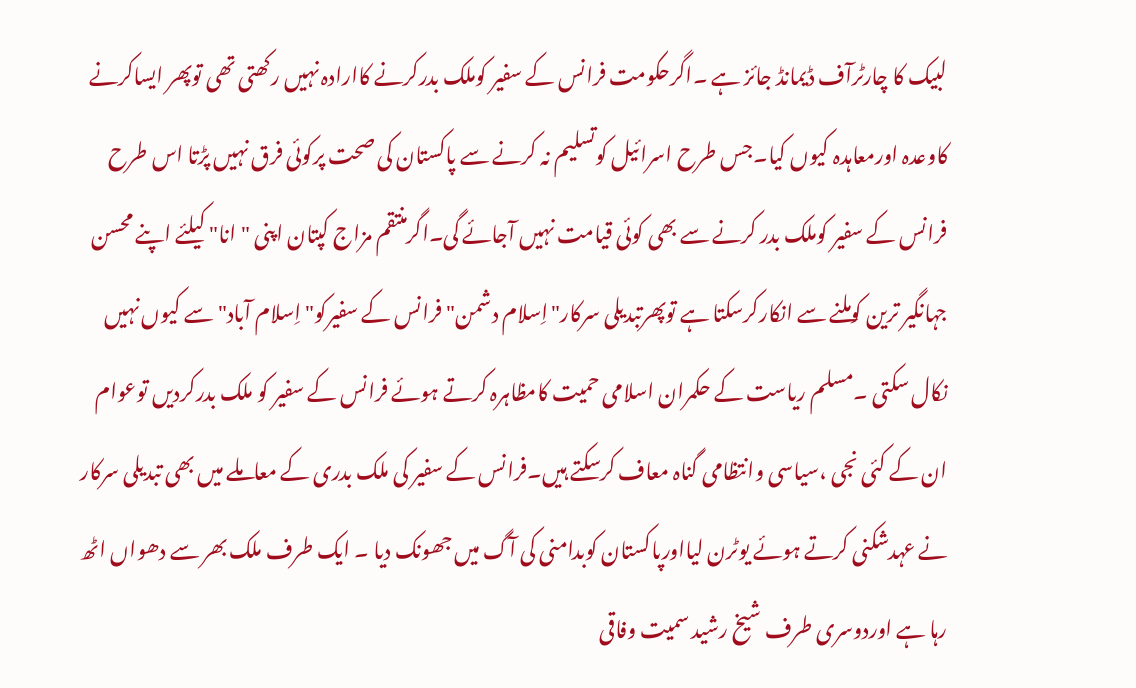لبیک کا چارٹرآف ڈیمانڈ جائز ہے ۔اگرحکومت فرانس کے سفیر کوملک بدرکرنے کاارادہ نہیں رکھتی تھی توپھر ایساکرنے کاوعدہ اورمعاہدہ کیوں کیا۔جس طرح اسرائیل کوتسلیم نہ کرنے سے پاکستان کی صحت پرکوئی فرق نہیں پڑتا اس طرح فرانس کے سفیر کوملک بدر کرنے سے بھی کوئی قیامت نہیں آجائے گی۔اگرمنتقم مزاج کپتان اپنی " انا" کیلئے اپنے محسن جہانگیر ترین کوملنے سے انکارکرسکتا ہے توپھرتبدیلی سرکار"اِسلام دشمن" فرانس کے سفیرکو" اِسلام آباد" سے کیوں نہیں نکال سکتی ۔مسلم ریاست کے حکمران اسلامی حمیت کامظاہرہ کرتے ہوئے فرانس کے سفیر کو ملک بدرکردیں توعوام ان کے کئی نجی ،سیاسی وانتظامی گناہ معاف کرسکتے ہیں۔فرانس کے سفیر کی ملک بدری کے معاملے میں بھی تبدیلی سرکار نے عہدشکنی کرتے ہوئے یوٹرن لیااورپاکستان کوبدامنی کی آگ میں جھونک دیا ۔ ایک طرف ملک بھر سے دھواں اٹھ رہا ہے اوردوسری طرف شیخ رشید سمیت وفاقی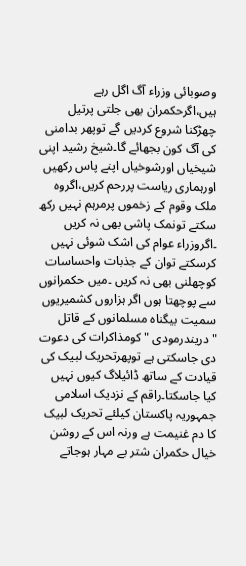وصوبائی وزراء آگ اگل رہے ہیں،اگرحکمران بھی جلتی پرتیل چھڑکنا شروع کردیں گے توپھر بدامنی کی آگ کون بجھائے گا۔شیخ رشید اپنی شیخیاں اورشوخیاں اپنے پاس رکھیں اورہماری ریاست پررحم کریں،اگروہ ملک وقوم کے زخموں پرمرہم نہیں رکھ سکتے تونمک پاشی بھی نہ کریں ۔اگروزراء عوام کی اشک شوئی نہیں کرسکتے توان کے جذبات واحساسات کوچھلنی بھی نہ کریں ۔میں حکمرانوں سے پوچھتا ہوں اگر ہزاروں کشمیریوں سمیت بیگناہ مسلمانوں کے قاتل "دریندرمودی " کومذاکرات کی دعوت دی جاسکتی ہے توپھرتحریک لبیک کی قیادت کے ساتھ ڈائیلاگ کیوں نہیں کیا جاسکتا۔راقم کے نزدیک اسلامی جمہوریہ پاکستان کیلئے تحریک لبیک کا دم غنیمت ہے ورنہ اس کے روشن خیال حکمران شتر بے مہار ہوجاتے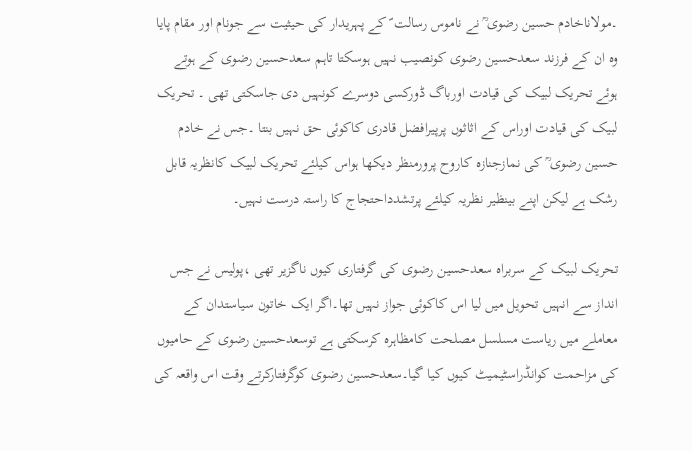۔مولاناخادم حسین رضوی ؒ نے ناموس رسالت ؐ کے پہریدار کی حیثیت سے جونام اور مقام پایا وہ ان کے فرزند سعدحسین رضوی کونصیب نہیں ہوسکتا تاہم سعدحسین رضوی کے ہوتے ہوئے تحریک لبیک کی قیادت اورباگ ڈورکسی دوسرے کونہیں دی جاسکتی تھی ۔ تحریک لبیک کی قیادت اوراس کے اثاثوں پرپیرافضل قادری کاکوئی حق نہیں بنتا ۔جس نے خادم حسین رضوی ؒ کی نمازجنازہ کاروح پرورمنظر دیکھا ہواس کیلئے تحریک لبیک کانظریہ قابل رشک ہے لیکن اپنے بینظیر نظریہ کیلئے پرتشدداحتجاج کا راستہ درست نہیں۔

تحریک لبیک کے سربراہ سعدحسین رضوی کی گرفتاری کیوں ناگزیر تھی ،پولیس نے جس انداز سے انہیں تحویل میں لیا اس کاکوئی جواز نہیں تھا۔اگر ایک خاتون سیاستدان کے معاملے میں ریاست مسلسل مصلحت کامظاہرہ کرسکتی ہے توسعدحسین رضوی کے حامیوں کی مزاحمت کوانڈراسٹیمیٹ کیوں کیا گیا۔سعدحسین رضوی کوگرفتارکرتے وقت اس واقعہ کی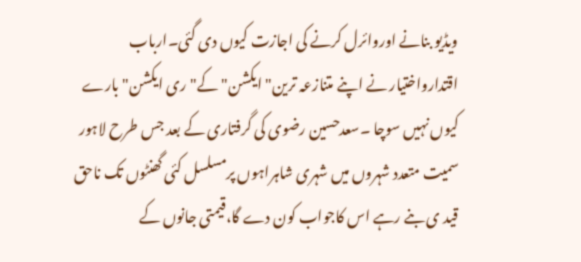ویڈیو بنانے اوروائرل کرنے کی اجازت کیوں دی گئی۔ارباب اقتدارواختیار نے اپنے متنازعہ ترین" ایکشن" کے" ری ایکشن" بارے کیوں نہیں سوچا ۔سعدحسین رضوی کی گرفتاری کے بعد جس طرح لاہور سمیت متعدد شہروں میں شہری شاہراہوں پرمسلسل کئی گھنٹوں تک ناحق قید ی بنے رہے اس کاجواب کون دے گا،قیمتی جانوں کے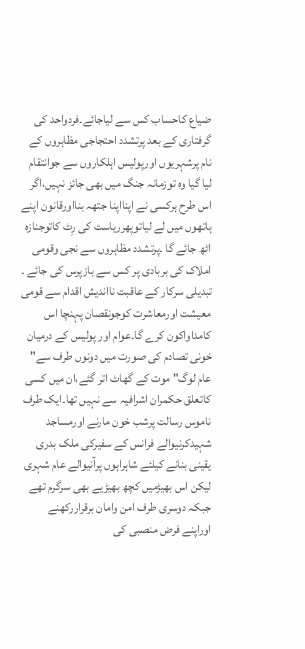ضیاع کاحساب کس سے لیاجائے۔فردواحد کی گرفتاری کے بعد پرتشدد احتجاجی مظاہروں کے نام پرشہریوں اورپولیس اہلکاروں سے جوانتقام لیا گیا وہ توزمانہ جنگ میں بھی جائز نہیں،اگر اس طرح ہرکسی نے اپنااپنا جتھہ بنااورقانون اپنے ہاتھوں میں لے لیاتوپھرریاست کی رِٹ کاتوجنازہ اٹھ جائے گا ۔پرتشدد مظاہروں سے نجی وقومی املاک کی بربادی پر کس سے بازپرس کی جائے ۔ تبدیلی سرکار کے عاقبت نااندیش اقدام سے قومی معیشت اورمعاشرت کوجونقصان پہنچا اس کامداواکون کرے گا۔عوام اور پولیس کے درمیان خونی تصادم کی صورت میں دونوں طرف سے" عام لوگ" موت کے گھاٹ اتر گئے،ان میں کسی کاتعلق حکمران اشرافیہ سے نہیں تھا۔ایک طرف ناموس رسالت پرشب خون مارنے اورمساجد شہیدکرنیوالے فرانس کے سفیرکی ملک بدری یقینی بنانے کیلئے شاہراہوں پرآنیوالے عام شہری لیکن اس بھیڑمیں کچھ بھیڑیے بھی سرگرم تھے جبکہ دوسری طرف امن وامان برقراررکھنے اوراپنے فرض منصبی کی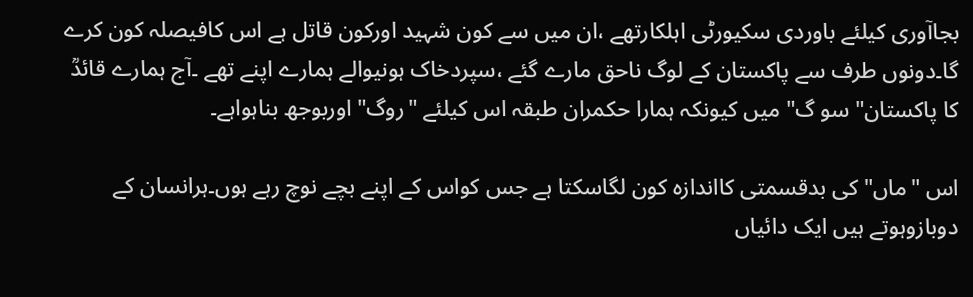بجاآوری کیلئے باوردی سکیورٹی اہلکارتھے ،ان میں سے کون شہید اورکون قاتل ہے اس کافیصلہ کون کرے گا۔دونوں طرف سے پاکستان کے لوگ ناحق مارے گئے ،سپردخاک ہونیوالے ہمارے اپنے تھے ۔آج ہمارے قائدؒ کا پاکستان" سو گ" میں کیونکہ ہمارا حکمران طبقہ اس کیلئے "روگ" اوربوجھ بناہواہے۔

اس "ماں" کی بدقسمتی کااندازہ کون لگاسکتا ہے جس کواس کے اپنے بچے نوچ رہے ہوں۔ہرانسان کے دوبازوہوتے ہیں ایک دائیاں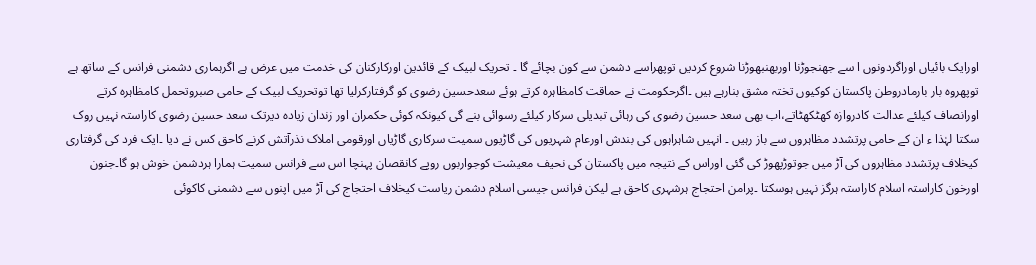اورایک بائیاں اوراگردونوں ا سے جھنجوڑنا اوربھنبھوڑنا شروع کردیں توپھراسے دشمن سے کون بچائے گا ۔ تحریک لبیک کے قائدین اورکارکنان کی خدمت میں عرض ہے اگرہماری دشمنی فرانس کے ساتھ ہے توپھروہ بار بارمادروطن پاکستان کوکیوں تختہ مشق بنارہے ہیں ۔اگرحکومت نے حماقت کامظاہرہ کرتے ہوئے سعدحسین رضوی کو گرفتارکرلیا تھا توتحریک لبیک کے حامی صبروتحمل کامظاہرہ کرتے اورانصاف کیلئے عدالت کادروازہ کھٹکھٹاتے،اب بھی سعد حسین رضوی کی رہائی تبدیلی سرکار کیلئے رسوائی بنے گی کیونکہ کوئی حکمران اور زندان زیادہ دیرتک سعد حسین رضوی کاراستہ نہیں روک سکتا لہٰذا ء ان کے حامی پرتشدد مظاہروں سے باز رہیں ۔ انہیں شاہراہوں کی بندش اورعام شہریوں کی گاڑیوں سمیت سرکاری گاڑیاں اورقومی املاک نذرآتش کرنے کاحق کس نے دیا ۔ایک فرد کی گرفتاری کیخلاف پرتشدد مظاہروں کی آڑ میں جوتوڑپھوڑ کی گئی اوراس کے نتیجہ میں پاکستان کی نحیف معیشت کوجواربوں روپے کانقصان پہنچا اس سے فرانس سمیت ہمارا ہردشمن خوش ہو گا۔جنون اورخون کاراستہ اسلام کاراستہ ہرگز نہیں ہوسکتا ۔پرامن احتجاج ہرشہری کاحق ہے لیکن فرانس جیسی اسلام دشمن ریاست کیخلاف احتجاج کی آڑ میں اپنوں سے دشمنی کاکوئی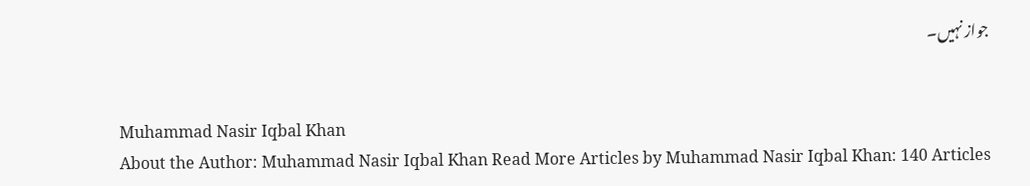جواز نہیں۔


Muhammad Nasir Iqbal Khan
About the Author: Muhammad Nasir Iqbal Khan Read More Articles by Muhammad Nasir Iqbal Khan: 140 Articles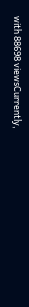with 88698 viewsCurrently,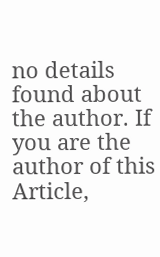no details found about the author. If you are the author of this Article,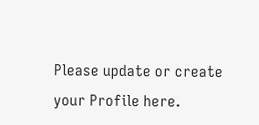Please update or create your Profile here.